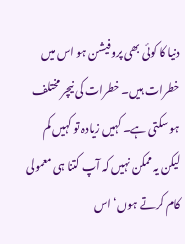دنیا کا کوئی بھی پروفیشن ہو اس میں خطرات ہیں۔ خطرات کی نیچر مختلف ہو سکتی ہے۔ کہیں زیادہ تو کہیں کم لیکن یہ ممکن نہیں کہ آپ کتنا ہی معمولی کام کرتے ہوں‘ اس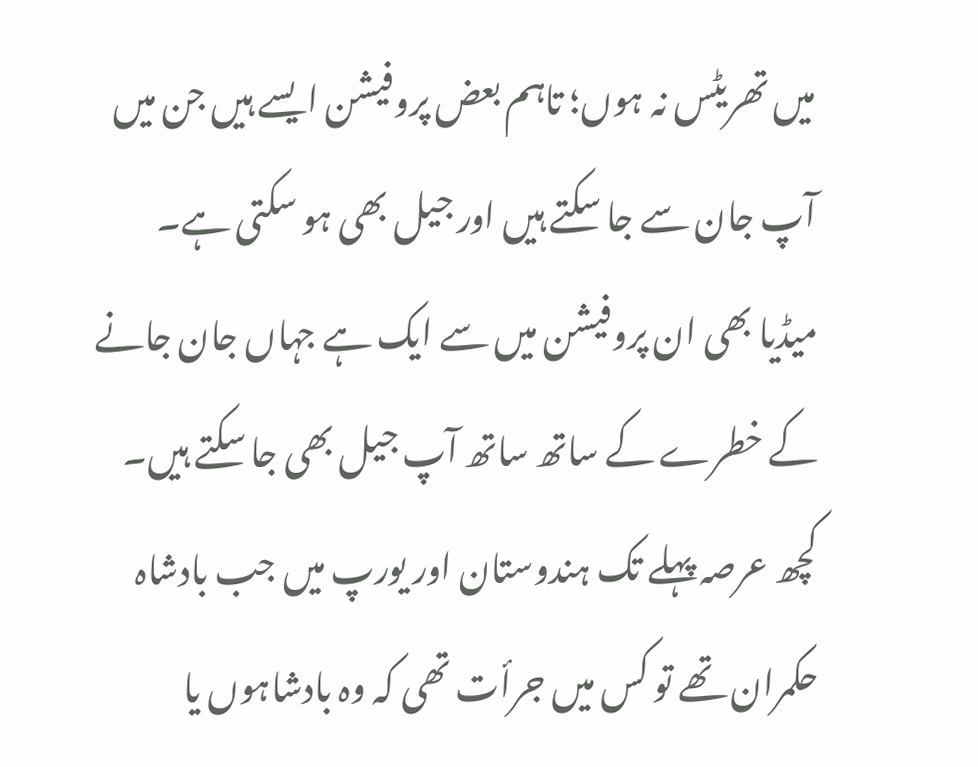میں تھریٹس نہ ہوں؛ تاہم بعض پروفیشن ایسے ہیں جن میں آپ جان سے جا سکتے ہیں اور جیل بھی ہو سکتی ہے۔ میڈیا بھی ان پروفیشن میں سے ایک ہے جہاں جان جانے کے خطرے کے ساتھ ساتھ آپ جیل بھی جا سکتے ہیں۔
کچھ عرصہ پہلے تک ہندوستان اور یورپ میں جب بادشاہ حکمران تھے تو کس میں جرأت تھی کہ وہ بادشاہوں یا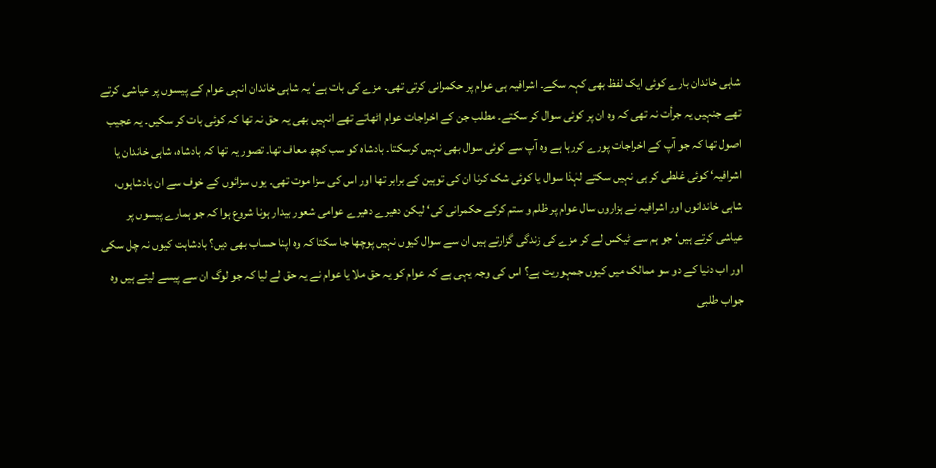شاہی خاندان بارے کوئی ایک لفظ بھی کہہ سکے۔ اشرافیہ ہی عوام پر حکمرانی کرتی تھی۔ مزے کی بات ہے‘ یہ شاہی خاندان انہی عوام کے پیسوں پر عیاشی کرتے تھے جنہیں یہ جرأت نہ تھی کہ وہ ان پر کوئی سوال کر سکتے۔ مطلب جن کے اخراجات عوام اٹھاتے تھے انہیں بھی یہ حق نہ تھا کہ کوئی بات کر سکیں۔ یہ عجیب اصول تھا کہ جو آپ کے اخراجات پورے کررہا ہے وہ آپ سے کوئی سوال بھی نہیں کرسکتا۔ بادشاہ کو سب کچھ معاف تھا۔ تصور یہ تھا کہ بادشاہ، شاہی خاندان یا اشرافیہ‘ کوئی غلطی کر ہی نہیں سکتے لہٰذا سوال یا کوئی شک کرنا ان کی توہین کے برابر تھا اور اس کی سزا موت تھی۔ یوں سزائوں کے خوف سے ان بادشاہوں، شاہی خاندانوں اور اشرافیہ نے ہزاروں سال عوام پر ظلم و ستم کرکے حکمرانی کی‘ لیکن دھیرے دھیرے عوامی شعور بیدار ہونا شروع ہوا کہ جو ہمارے پیسوں پر عیاشی کرتے ہیں‘ جو ہم سے ٹیکس لے کر مزے کی زندگی گزارتے ہیں ان سے سوال کیوں نہیں پوچھا جا سکتا کہ وہ اپنا حساب بھی دیں؟ بادشاہت کیوں نہ چل سکی اور اب دنیا کے دو سو ممالک میں کیوں جمہوریت ہے؟ اس کی وجہ یہی ہے کہ عوام کو یہ حق ملا یا عوام نے یہ حق لے لیا کہ جو لوگ ان سے پیسے لیتے ہیں وہ جواب طلبی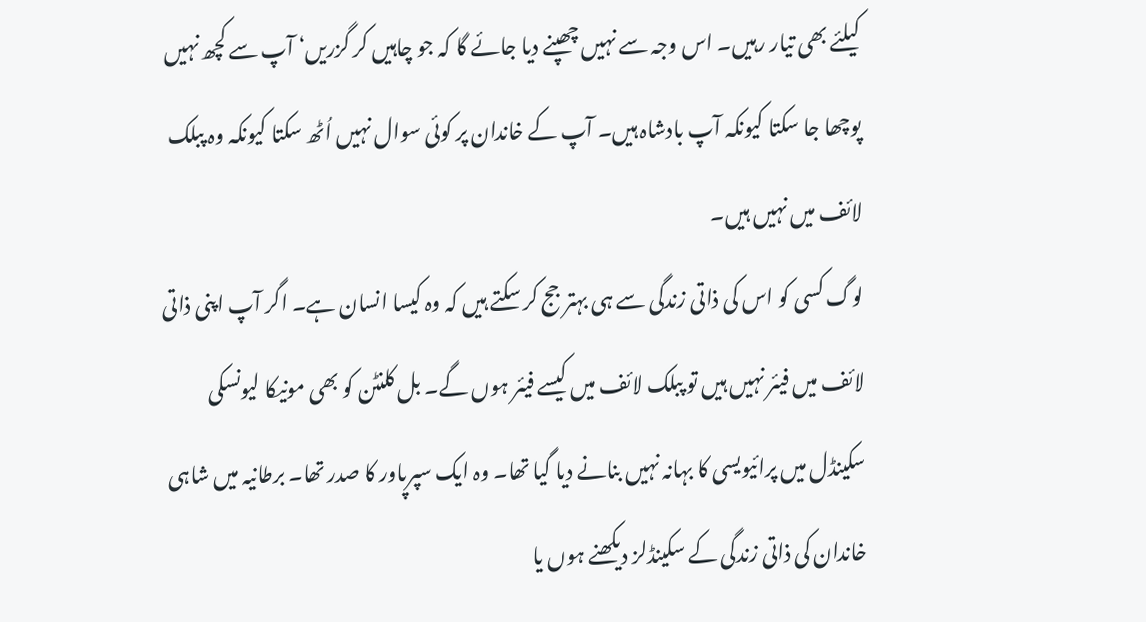کیلئے بھی تیار رہیں۔ اس وجہ سے نہیں چھپنے دیا جائے گا کہ جو چاہیں کر گزریں‘ آپ سے کچھ نہیں پوچھا جا سکتا کیونکہ آپ بادشاہ ہیں۔ آپ کے خاندان پر کوئی سوال نہیں اُٹھ سکتا کیونکہ وہ پبلک لائف میں نہیں ہیں۔
لوگ کسی کو اس کی ذاتی زندگی سے ہی بہتر جج کر سکتے ہیں کہ وہ کیسا انسان ہے۔ اگر آپ اپنی ذاتی لائف میں فیئر نہیں ہیں تو پبلک لائف میں کیسے فیئر ہوں گے۔ بل کلنٹن کو بھی مونیکا لیونسکی سکینڈل میں پرائیویسی کا بہانہ نہیں بنانے دیا گیا تھا۔ وہ ایک سپرپاور کا صدر تھا۔ برطانیہ میں شاہی خاندان کی ذاتی زندگی کے سکینڈلز دیکھنے ہوں یا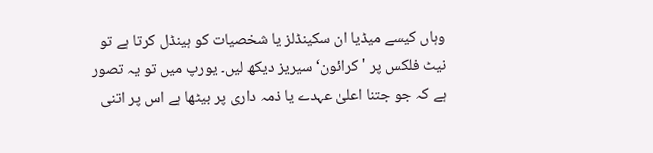وہاں کیسے میڈیا ان سکینڈلز یا شخصیات کو ہینڈل کرتا ہے تو نیٹ فلکس پر 'کرائون‘ سیریز دیکھ لیں۔ یورپ میں تو یہ تصور ہے کہ جو جتنا اعلیٰ عہدے یا ذمہ داری پر بیٹھا ہے اس پر اتنی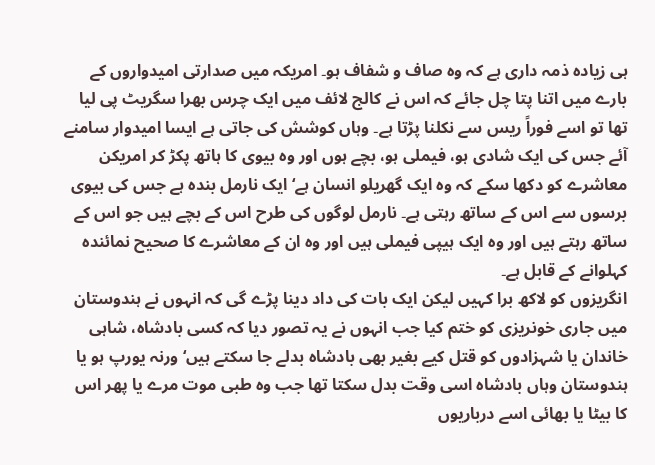ہی زیادہ ذمہ داری ہے کہ وہ صاف و شفاف ہو۔ امریکہ میں صدارتی امیدواروں کے بارے میں اتنا پتا چل جائے کہ اس نے کالج لائف میں ایک چرس بھرا سگریٹ پی لیا تھا تو اسے فوراً ریس سے نکلنا پڑتا ہے۔ وہاں کوشش کی جاتی ہے ایسا امیدوار سامنے آئے جس کی ایک شادی ہو، فیملی ہو، بچے ہوں اور وہ بیوی کا ہاتھ پکڑ کر امریکن معاشرے کو دکھا سکے کہ وہ ایک گھریلو انسان ہے‘ ایک نارمل بندہ ہے جس کی بیوی برسوں سے اس کے ساتھ رہتی ہے۔ نارمل لوگوں کی طرح اس کے بچے ہیں جو اس کے ساتھ رہتے ہیں اور وہ ایک ہیپی فیملی ہیں اور وہ ان کے معاشرے کا صحیح نمائندہ کہلوانے کے قابل ہے۔
انگریزوں کو لاکھ برا کہیں لیکن ایک بات کی داد دینا پڑے گی کہ انہوں نے ہندوستان میں جاری خونریزی کو ختم کیا جب انہوں نے یہ تصور دیا کہ کسی بادشاہ، شاہی خاندان یا شہزادوں کو قتل کیے بغیر بھی بادشاہ بدلے جا سکتے ہیں‘ ورنہ یورپ ہو یا ہندوستان وہاں بادشاہ اسی وقت بدل سکتا تھا جب وہ طبی موت مرے یا پھر اس کا بیٹا یا بھائی اسے درباریوں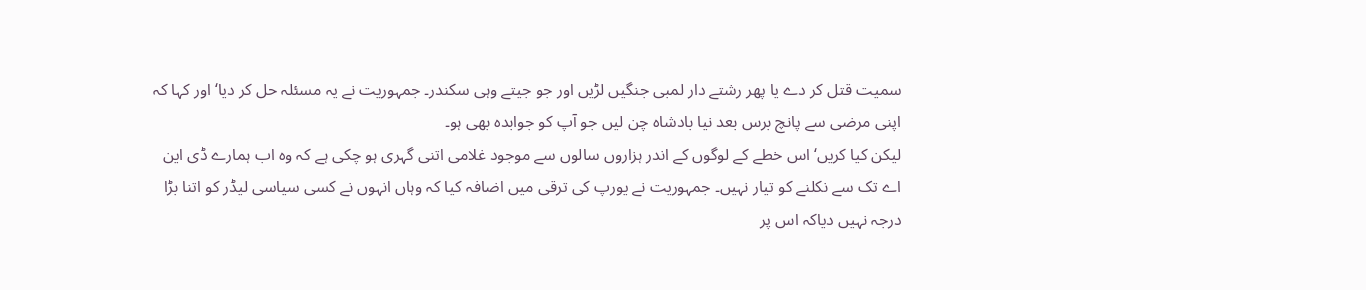سمیت قتل کر دے یا پھر رشتے دار لمبی جنگیں لڑیں اور جو جیتے وہی سکندر۔ جمہوریت نے یہ مسئلہ حل کر دیا‘ اور کہا کہ اپنی مرضی سے پانچ برس بعد نیا بادشاہ چن لیں جو آپ کو جوابدہ بھی ہو۔
لیکن کیا کریں‘ اس خطے کے لوگوں کے اندر ہزاروں سالوں سے موجود غلامی اتنی گہری ہو چکی ہے کہ وہ اب ہمارے ڈی این اے تک سے نکلنے کو تیار نہیں۔ جمہوریت نے یورپ کی ترقی میں اضافہ کیا کہ وہاں انہوں نے کسی سیاسی لیڈر کو اتنا بڑا درجہ نہیں دیاکہ اس پر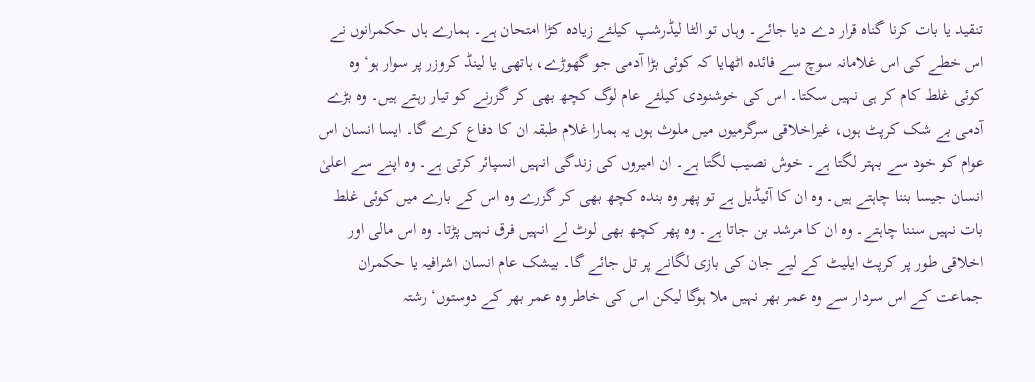تنقید یا بات کرنا گناہ قرار دے دیا جائے۔ وہاں تو الٹا لیڈرشپ کیلئے زیادہ کڑا امتحان ہے۔ ہمارے ہاں حکمرانوں نے اس خطے کی اس غلامانہ سوچ سے فائدہ اٹھایا کہ کوئی بڑا آدمی جو گھوڑے، ہاتھی یا لینڈ کروزر پر سوار ہو‘ وہ کوئی غلط کام کر ہی نہیں سکتا۔ اس کی خوشنودی کیلئے عام لوگ کچھ بھی کر گزرنے کو تیار رہتے ہیں۔ وہ بڑے آدمی بے شک کرپٹ ہوں، غیراخلاقی سرگرمیوں میں ملوث ہوں یہ ہمارا غلام طبقہ ان کا دفاع کرے گا۔ ایسا انسان اس عوام کو خود سے بہتر لگتا ہے۔ خوش نصیب لگتا ہے۔ ان امیروں کی زندگی انہیں انسپائر کرتی ہے۔ وہ اپنے سے اعلیٰ انسان جیسا بننا چاہتے ہیں۔ وہ ان کا آئیڈیل ہے تو پھر وہ بندہ کچھ بھی کر گزرے وہ اس کے بارے میں کوئی غلط بات نہیں سننا چاہتے۔ وہ ان کا مرشد بن جاتا ہے۔ وہ پھر کچھ بھی لوٹ لے انہیں فرق نہیں پڑتا۔ وہ اس مالی اور اخلاقی طور پر کرپٹ ایلیٹ کے لیے جان کی بازی لگانے پر تل جائے گا۔ بیشک عام انسان اشرافیہ یا حکمران جماعت کے اس سردار سے وہ عمر بھر نہیں ملا ہوگا لیکن اس کی خاطر وہ عمر بھر کے دوستوں‘ رشتہ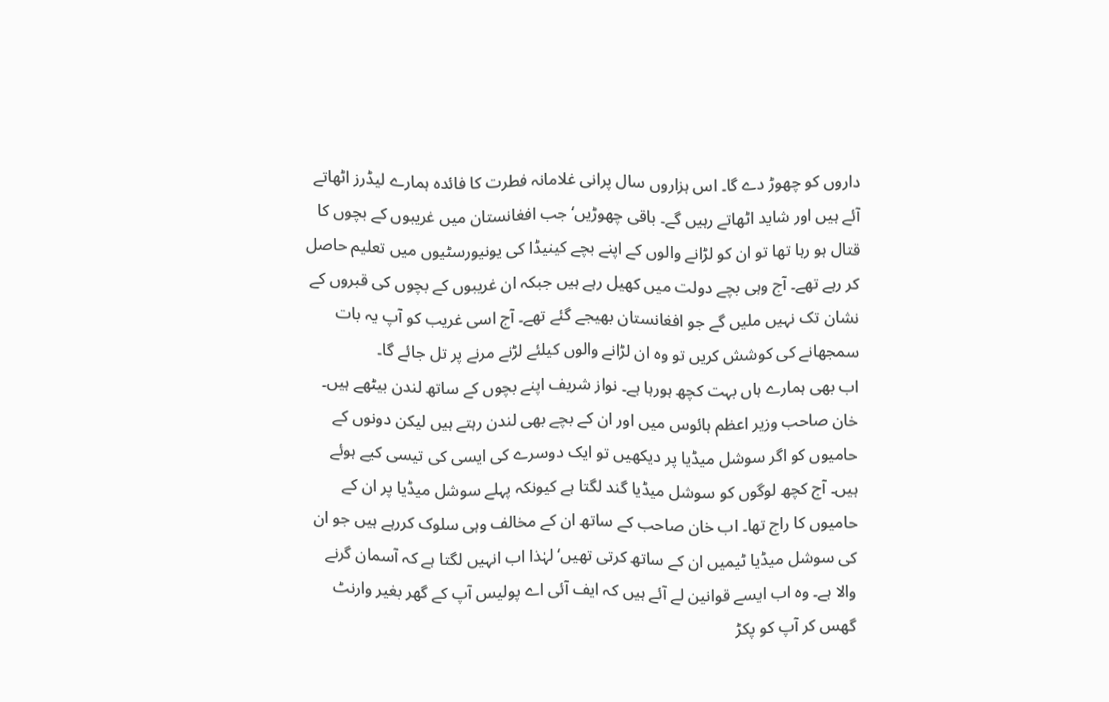داروں کو چھوڑ دے گا۔ اس ہزاروں سال پرانی غلامانہ فطرت کا فائدہ ہمارے لیڈرز اٹھاتے آئے ہیں اور شاید اٹھاتے رہیں گے۔ باقی چھوڑیں‘ جب افغانستان میں غریبوں کے بچوں کا قتال ہو رہا تھا تو ان کو لڑانے والوں کے اپنے بچے کینیڈا کی یونیورسٹیوں میں تعلیم حاصل کر رہے تھے۔ آج وہی بچے دولت میں کھیل رہے ہیں جبکہ ان غریبوں کے بچوں کی قبروں کے نشان تک نہیں ملیں گے جو افغانستان بھیجے گئے تھے۔ آج اسی غریب کو آپ یہ بات سمجھانے کی کوشش کریں تو وہ ان لڑانے والوں کیلئے لڑنے مرنے پر تل جائے گا۔
اب بھی ہمارے ہاں بہت کچھ ہورہا ہے۔ نواز شریف اپنے بچوں کے ساتھ لندن بیٹھے ہیں۔ خان صاحب وزیر اعظم ہائوس میں اور ان کے بچے بھی لندن رہتے ہیں لیکن دونوں کے حامیوں کو اگر سوشل میڈیا پر دیکھیں تو ایک دوسرے کی ایسی کی تیسی کیے ہوئے ہیں۔ آج کچھ لوگوں کو سوشل میڈیا گند لگتا ہے کیونکہ پہلے سوشل میڈیا پر ان کے حامیوں کا راج تھا۔ اب خان صاحب کے ساتھ ان کے مخالف وہی سلوک کررہے ہیں جو ان کی سوشل میڈیا ٹیمیں ان کے ساتھ کرتی تھیں‘ لہٰذا اب انہیں لگتا ہے کہ آسمان گرنے والا ہے۔ وہ اب ایسے قوانین لے آئے ہیں کہ ایف آئی اے پولیس آپ کے گھر بغیر وارنٹ گھس کر آپ کو پکڑ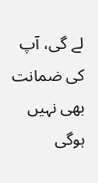لے گی، آپ کی ضمانت بھی نہیں ہوگی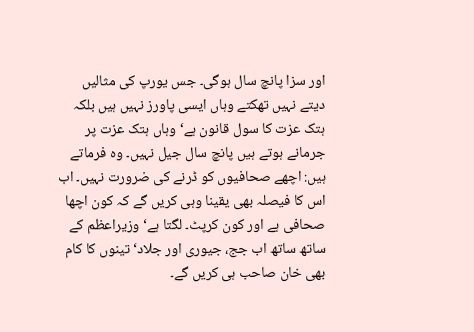اور سزا پانچ سال ہوگی۔ جس یورپ کی مثالیں دیتے نہیں تھکتے وہاں ایسی پاورز نہیں ہیں بلکہ ہتک عزت کا سول قانون ہے‘ وہاں ہتک عزت پر جرمانے ہوتے ہیں پانچ سال جیل نہیں۔ وہ فرماتے ہیں: اچھے صحافیوں کو ڈرنے کی ضرورت نہیں۔ اب اس کا فیصلہ بھی یقینا وہی کریں گے کہ کون اچھا صحافی ہے اور کون کرپٹ۔ لگتا ہے‘ وزیراعظم کے ساتھ ساتھ اب جج، جیوری اور جلاد‘ تینوں کا کام بھی خان صاحب ہی کریں گے۔